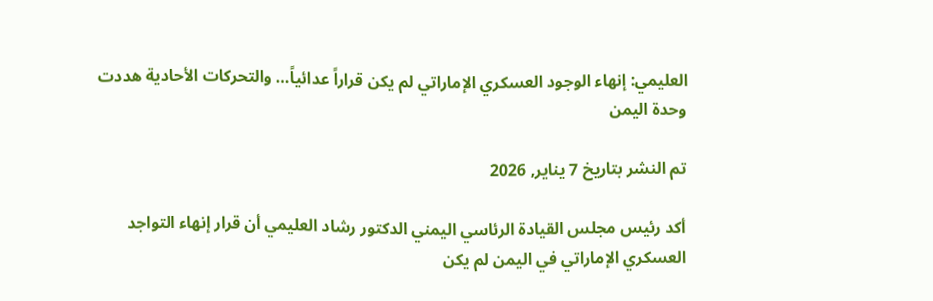العليمي: إنهاء الوجود العسكري الإماراتي لم يكن قراراً عدائياً… والتحركات الأحادية هددت وحدة اليمن

تم النشر بتاريخ 7 يناير, 2026

أكد رئيس مجلس القيادة الرئاسي اليمني الدكتور رشاد العليمي أن قرار إنهاء التواجد العسكري الإماراتي في اليمن لم يكن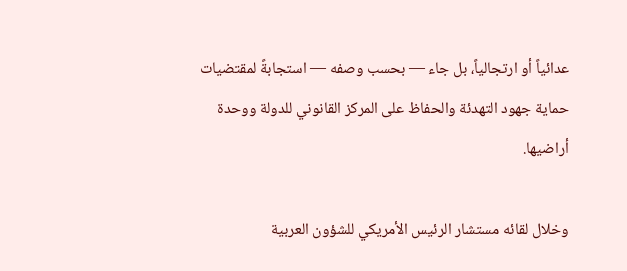عدائياً أو ارتجالياً، بل جاء — بحسب وصفه — استجابةً لمقتضيات حماية جهود التهدئة والحفاظ على المركز القانوني للدولة ووحدة أراضيها.

وخلال لقائه مستشار الرئيس الأمريكي للشؤون العربية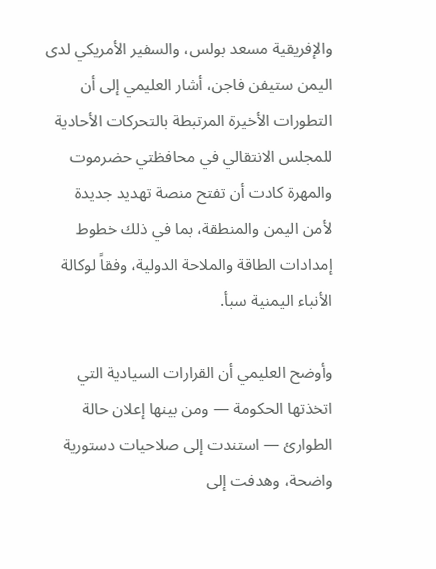والإفريقية مسعد بولس، والسفير الأمريكي لدى اليمن ستيفن فاجن، أشار العليمي إلى أن التطورات الأخيرة المرتبطة بالتحركات الأحادية للمجلس الانتقالي في محافظتي حضرموت والمهرة كادت أن تفتح منصة تهديد جديدة لأمن اليمن والمنطقة، بما في ذلك خطوط إمدادات الطاقة والملاحة الدولية، وفقاً لوكالة الأنباء اليمنية سبأ.

وأوضح العليمي أن القرارات السيادية التي اتخذتها الحكومة — ومن بينها إعلان حالة الطوارئ — استندت إلى صلاحيات دستورية واضحة، وهدفت إلى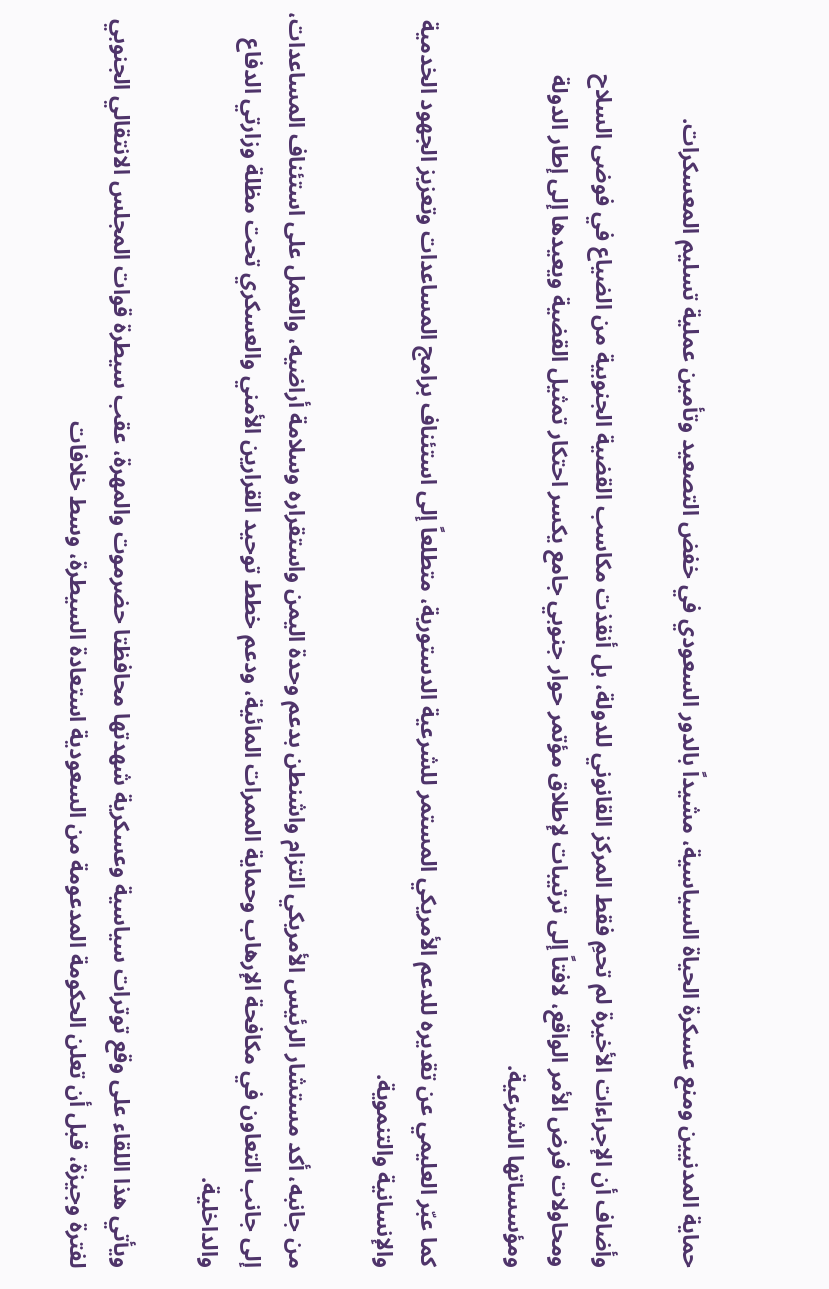حماية المدنيين ومنع عسكرة الحياة السياسية، مشيداً بالدور السعودي في خفض التصعيد وتأمين عملية تسليم المعسكرات.

وأضاف أن الإجراءات الأخيرة لم تحمِ فقط المركز القانوني للدولة، بل أنقذت مكاسب القضية الجنوبية من الضياع في فوضى السلاح ومحاولات فرض الأمر الواقع، لافتاً إلى ترتيبات لإطلاق مؤتمر حوار جنوبي جامع يكسر احتكار تمثيل القضية ويعيدها إلى إطار الدولة ومؤسساتها الشرعية.

كما عبّر العليمي عن تقديره للدعم الأمريكي المستمر للشرعية الدستورية، متطلعاً إلى استئناف برامج المساعدات وتعزيز الجهود الخدمية والإنسانية والتنموية.

من جانبه، أكد مستشار الرئيس الأمريكي التزام واشنطن بدعم وحدة اليمن واستقراره وسلامة أراضيه، والعمل على استئناف المساعدات، إلى جانب التعاون في مكافحة الإرهاب وحماية الممرات المائية، ودعم خطط توحيد القرارين الأمني والعسكري تحت مظلة وزارتي الدفاع والداخلية.

ويأتي هذا اللقاء على وقع توترات سياسية وعسكرية شهدتها محافظتا حضرموت والمهرة، عقب سيطرة قوات المجلس الانتقالي الجنوبي لفترة وجيزة، قبل أن تعلن الحكومة المدعومة من السعودية استعادة السيطرة، وسط خلافات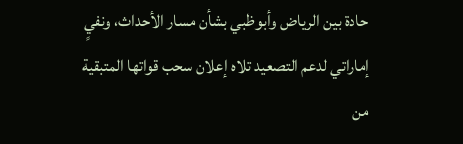حادة بين الرياض وأبوظبي بشأن مسار الأحداث، ونفيٍ إماراتي لدعم التصعيد تلاه إعلان سحب قواتها المتبقية من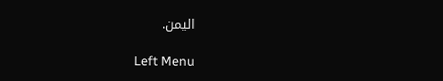اليمن.

Left Menu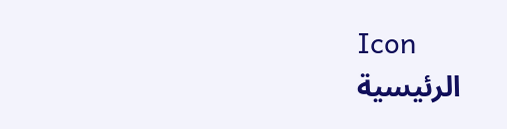Icon
الرئيسية